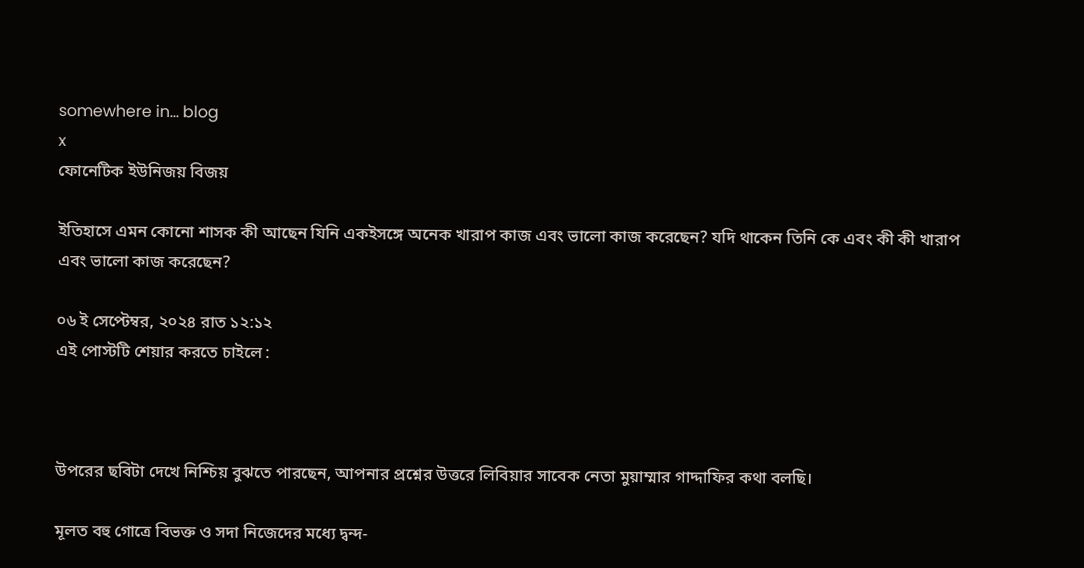somewhere in... blog
x
ফোনেটিক ইউনিজয় বিজয়

ইতিহাসে এমন কোনো শাসক কী আছেন যিনি একইসঙ্গে অনেক খারাপ কাজ এবং ভালো কাজ করেছেন? যদি থাকেন তিনি কে এবং কী কী খারাপ এবং ভালো কাজ করেছেন?

০৬ ই সেপ্টেম্বর, ২০২৪ রাত ১২:১২
এই পোস্টটি শেয়ার করতে চাইলে :



উপরের ছবিটা দেখে নিশ্চিয় বুঝতে পারছেন, আপনার প্রশ্নের উত্তরে লিবিয়ার সাবেক নেতা মুয়াম্মার গাদ্দাফির কথা বলছি।

মূলত বহু গোত্রে বিভক্ত ও সদা নিজেদের মধ্যে দ্বন্দ-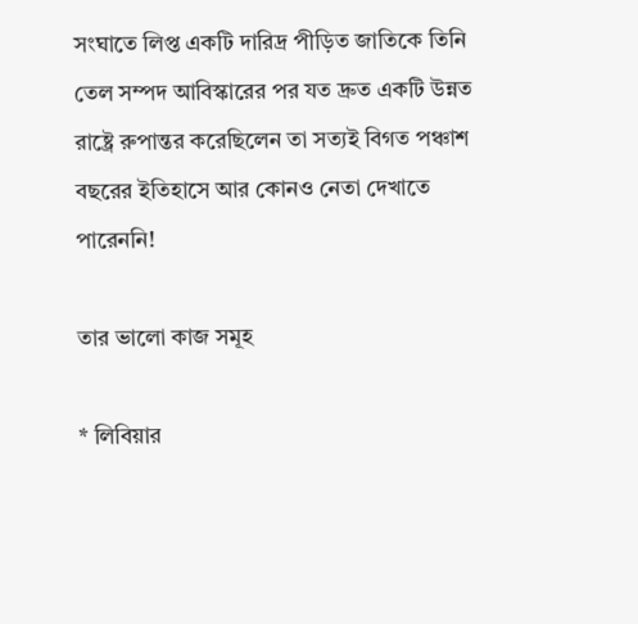সংঘাতে লিপ্ত একটি দারিদ্র পীড়িত জাতিকে তিনি তেল সম্পদ আবিস্কারের পর যত দ্রুত একটি উন্নত রাষ্ট্রে রুপান্তর করেছিলেন তা সত্যই বিগত পঞ্চাশ বছরের ইতিহাসে আর কোনও নেতা দেখাতে পারেননি!

তার ভালো কাজ সমূহ

* লিবিয়ার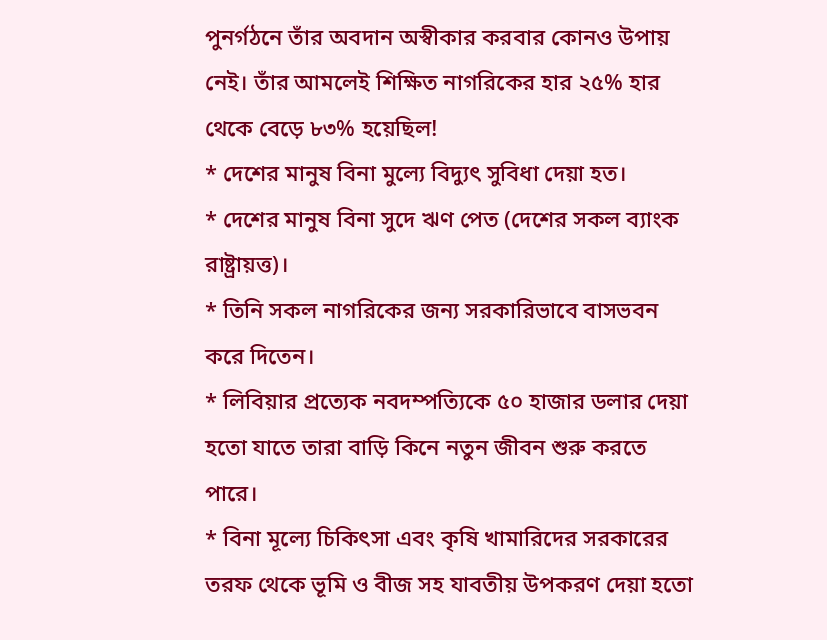পুনর্গঠনে তাঁর অবদান অস্বীকার করবার কোনও উপায় নেই। তাঁর আমলেই শিক্ষিত নাগরিকের হার ২৫% হার থেকে বেড়ে ৮৩% হয়েছিল!
* দেশের মানুষ বিনা মুল্যে বিদ্যুৎ সুবিধা দেয়া হত।
* দেশের মানুষ বিনা সুদে ঋণ পেত (দেশের সকল ব্যাংক রাষ্ট্রায়ত্ত)।
* তিনি সকল নাগরিকের জন্য সরকারিভাবে বাসভবন করে দিতেন।
* লিবিয়ার প্রত্যেক নবদম্পত্যিকে ৫০ হাজার ডলার দেয়া হতো যাতে তারা বাড়ি কিনে নতুন জীবন শুরু করতে পারে।
* বিনা মূল্যে চিকিৎসা এবং কৃষি খামারিদের সরকারের তরফ থেকে ভূমি ও বীজ সহ যাবতীয় উপকরণ দেয়া হতো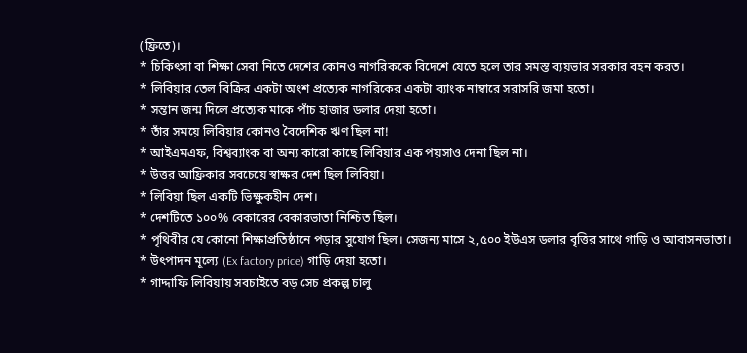(ফ্রিতে)।
* চিকিৎসা বা শিক্ষা সেবা নিতে দেশের কোনও নাগরিককে বিদেশে যেতে হলে তার সমস্ত ব্যয়ভার সরকার বহন করত।
* লিবিয়ার তেল বিক্রির একটা অংশ প্রত্যেক নাগরিকের একটা ব্যাংক নাম্বারে সরাসরি জমা হতো।
* সন্তান জন্ম দিলে প্রত্যেক মাকে পাঁচ হাজার ডলার দেয়া হতো।
* তাঁর সময়ে লিবিয়ার কোনও বৈদেশিক ঋণ ছিল না!
* আইএমএফ, বিশ্বব্যাংক বা অন্য কারো কাছে লিবিয়ার এক পয়সাও দেনা ছিল না।
* উত্তর আফ্রিকার সবচেয়ে স্বাক্ষর দেশ ছিল লিবিয়া।
* লিবিয়া ছিল একটি ভিক্ষুকহীন দেশ।
* দেশটিতে ১০০% বেকারের বেকারভাতা নিশ্চিত ছিল।
* পৃথিবীর যে কোনো শিক্ষাপ্রতিষ্ঠানে পড়ার সুযোগ ছিল। সেজন্য মাসে ২,৫০০ ইউএস ডলার বৃত্তির সাথে গাড়ি ও আবাসনভাতা।
* উৎপাদন মূল্যে (Ex factory price) গাড়ি দেয়া হতো।
* গাদ্দাফি লিবিয়ায় সবচাইতে বড় সেচ প্রকল্প চালু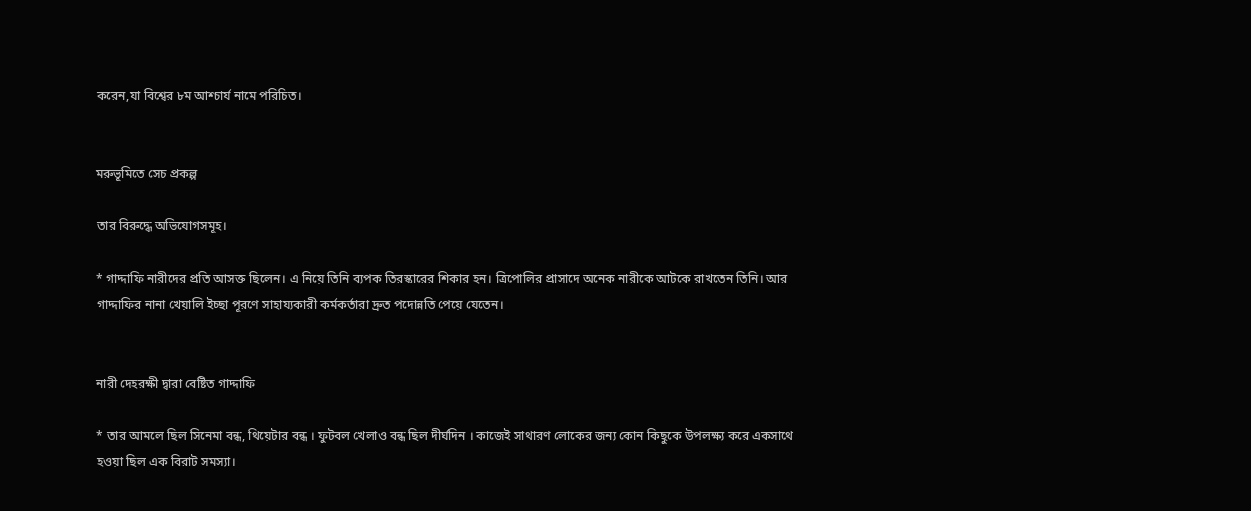করেন,যা বিশ্বের ৮ম আশ্চার্য নামে পরিচিত।


মরুভূমিতে সেচ প্রকল্প

তার বিরুদ্ধে অভিযোগসমূহ।

* গাদ্দাফি নারীদের প্রতি আসক্ত ছিলেন। এ নিয়ে তিনি ব্যপক তিরস্কারের শিকার হন। ত্রিপোলির প্রাসাদে অনেক নারীকে আটকে রাখতেন তিনি। আর গাদ্দাফির নানা খেয়ালি ইচ্ছা পূরণে সাহায্যকারী কর্মকর্তারা দ্রুত পদোন্নতি পেয়ে যেতেন।


নারী দেহরক্ষী দ্বারা বেষ্টিত গাদ্দাফি

* তার আমলে ছিল সিনেমা বন্ধ, থিয়েটার বন্ধ । ফুটবল খেলাও বন্ধ ছিল দীর্ঘদিন । কাজেই সাথারণ লোকের জন্য কোন কিছুকে উপলক্ষ্য করে একসাথে হওয়া ছিল এক বিরাট সমস্যা।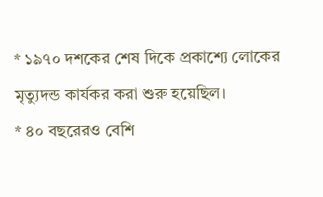* ১৯৭০ দশকের শেষ দিকে প্রকাশ্যে লোকের মৃত্যুদন্ড কার্যকর করা শুরু হয়েছিল।
* ৪০ বছরেরও বেশি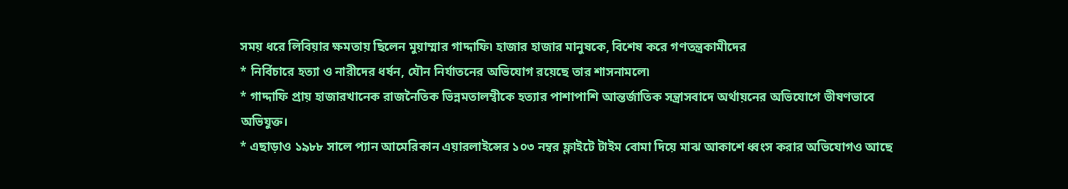সময় ধরে লিবিয়ার ক্ষমতায় ছিলেন মুয়াম্মার গাদ্দাফি৷ হাজার হাজার মানুষকে, বিশেষ করে গণতন্ত্রকামীদের
* নির্বিচারে হত্যা ও নারীদের ধর্ষন, যৌন নির্যাতনের অভিযোগ রয়েছে তার শাসনামলে৷
* গাদ্দাফি প্রায় হাজারখানেক রাজনৈতিক ভিন্নমতালম্বীকে হত্যার পাশাপাশি আন্তর্জাতিক সন্ত্রাসবাদে অর্থায়নের অভিযোগে ভীষণভাবে অভিযুক্ত।
* এছাড়াও ১৯৮৮ সালে প্যান আমেরিকান এয়ারলাইন্সের ১০৩ নম্বর ফ্লাইটে টাইম বোমা দিয়ে মাঝ আকাশে ধ্বংস করার অভিযোগও আছে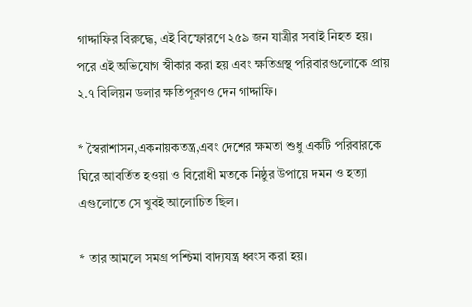গাদ্দাফির বিরুদ্ধে, এই বিস্ফোরণে ২৫৯ জন যাত্রীর সবাই নিহত হয়। পরে এই অভিযোগ স্বীকার করা হয় এবং ক্ষতিগ্রস্থ পরিবারগুলোকে প্রায় ২.৭ বিলিয়ন ডলার ক্ষতিপূরণও দেন গাদ্দাফি।

* স্বৈরাশাসন,একনায়কতন্ত্র,এবং দেশের ক্ষমতা শুধু একটি পরিবারকে ঘিরে আবর্তিত হওয়া ও বিরোধী মতকে নিষ্ঠুর উপায়ে দমন ও হত্যা এগুলোতে সে খুবই আলোচিত ছিল।

* তার আমলে সমগ্র পশ্চিমা বাদ্যযন্ত্র ধ্বংস করা হয়।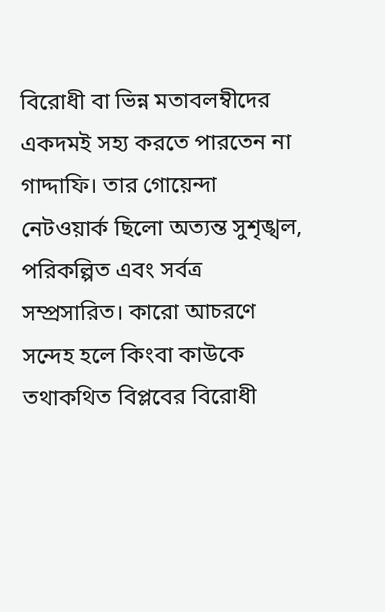বিরোধী বা ভিন্ন মতাবলম্বীদের একদমই সহ্য করতে পারতেন না গাদ্দাফি। তার গোয়েন্দা নেটওয়ার্ক ছিলো অত্যন্ত সুশৃঙ্খল, পরিকল্পিত এবং সর্বত্র সম্প্রসারিত। কারো আচরণে সন্দেহ হলে কিংবা কাউকে তথাকথিত বিপ্লবের বিরোধী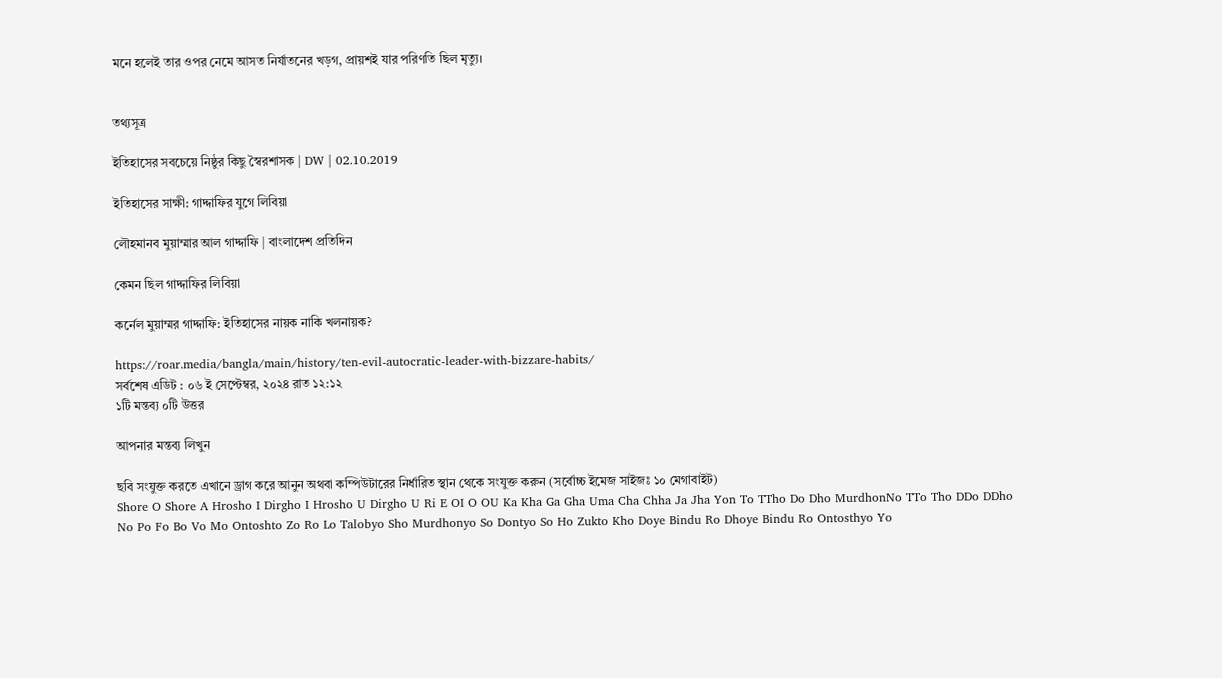মনে হলেই তার ওপর নেমে আসত নির্যাতনের খড়গ, প্রায়শই যার পরিণতি ছিল মৃত্যু।


তথ্যসূত্র

ইতিহাসের সবচেয়ে নিষ্ঠুর কিছু স্বৈরশাসক | DW | 02.10.2019

ইতিহাসের সাক্ষী: গাদ্দাফির যুগে লিবিয়া

লৌহমানব মুয়াম্মার আল গাদ্দাফি | বাংলাদেশ প্রতিদিন

কেমন ছিল গাদ্দাফির লিবিয়া

কর্নেল মুয়াম্মর গাদ্দাফি: ইতিহাসের নায়ক নাকি খলনায়ক?

https://roar.media/bangla/main/history/ten-evil-autocratic-leader-with-bizzare-habits/
সর্বশেষ এডিট : ০৬ ই সেপ্টেম্বর, ২০২৪ রাত ১২:১২
১টি মন্তব্য ০টি উত্তর

আপনার মন্তব্য লিখুন

ছবি সংযুক্ত করতে এখানে ড্রাগ করে আনুন অথবা কম্পিউটারের নির্ধারিত স্থান থেকে সংযুক্ত করুন (সর্বোচ্চ ইমেজ সাইজঃ ১০ মেগাবাইট)
Shore O Shore A Hrosho I Dirgho I Hrosho U Dirgho U Ri E OI O OU Ka Kha Ga Gha Uma Cha Chha Ja Jha Yon To TTho Do Dho MurdhonNo TTo Tho DDo DDho No Po Fo Bo Vo Mo Ontoshto Zo Ro Lo Talobyo Sho Murdhonyo So Dontyo So Ho Zukto Kho Doye Bindu Ro Dhoye Bindu Ro Ontosthyo Yo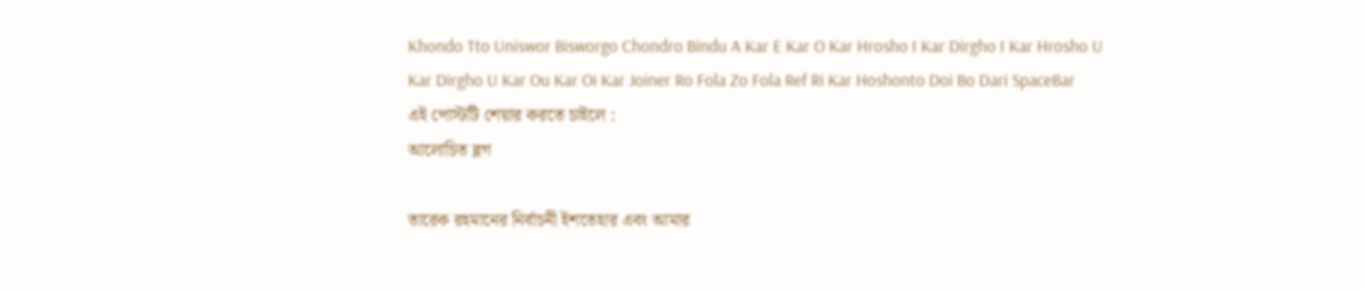Khondo Tto Uniswor Bisworgo Chondro Bindu A Kar E Kar O Kar Hrosho I Kar Dirgho I Kar Hrosho U Kar Dirgho U Kar Ou Kar Oi Kar Joiner Ro Fola Zo Fola Ref Ri Kar Hoshonto Doi Bo Dari SpaceBar
এই পোস্টটি শেয়ার করতে চাইলে :
আলোচিত ব্লগ

তারেক রহমানের নির্বাচনী ইশতেহার এবং আমার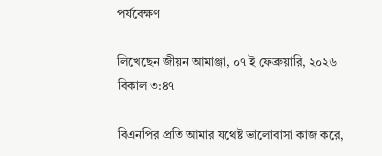পর্যবেক্ষণ

লিখেছেন জীয়ন আমাঞ্জা, ০৭ ই ফেব্রুয়ারি, ২০২৬ বিকাল ৩:৪৭

বিএনপির প্রতি আমার যথেষ্ট ভালোবাসা কাজ করে,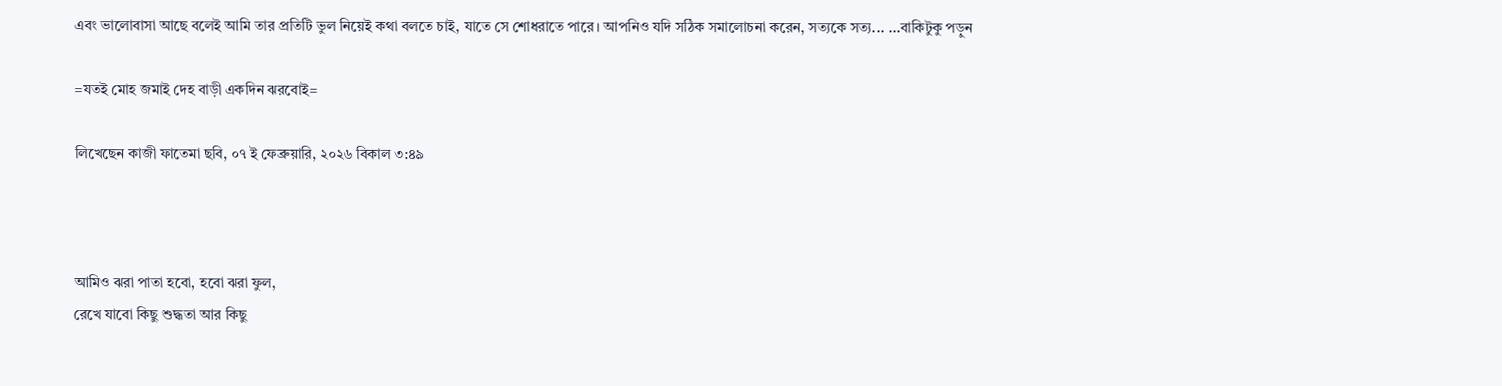এবং ভালোবাসা আছে বলেই আমি তার প্রতিটি ভুল নিয়েই কথা বলতে চাই, যাতে সে শোধরাতে পারে। আপনিও যদি সঠিক সমালোচনা করেন, সত্যকে সত্য... ...বাকিটুকু পড়ুন

=যতই মোহ জমাই দেহ বাড়ী একদিন ঝরবোই=

লিখেছেন কাজী ফাতেমা ছবি, ০৭ ই ফেব্রুয়ারি, ২০২৬ বিকাল ৩:৪৯



আমিও ঝরা পাতা হবো, হবো ঝরা ফুল,
রেখে যাবো কিছু শুদ্ধতা আর কিছু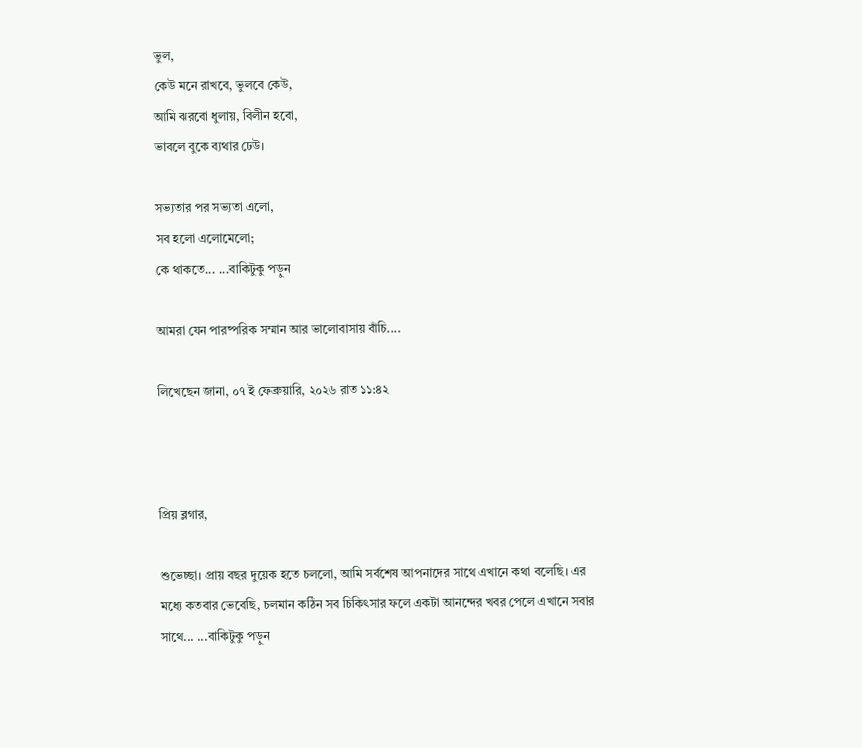ভুল,
কেউ মনে রাখবে, ভুলবে কেউ,
আমি ঝরবো ধুলায়, বিলীন হবো,
ভাবলে বুকে ব্যথার ঢেউ।

সভ্যতার পর সভ্যতা এলো,
সব হলো এলোমেলো;
কে থাকতে... ...বাকিটুকু পড়ুন

আমরা যেন পারষ্পরিক সম্মান আর ভালোবাসায় বাঁচি....

লিখেছেন জানা, ০৭ ই ফেব্রুয়ারি, ২০২৬ রাত ১১:৪২



প্রিয় ব্লগার,

শুভেচ্ছা। প্রায় বছর দুয়েক হতে চললো, আমি সর্বশেষ আপনাদের সাথে এখানে কথা বলেছি। এর মধ্যে কতবার ভেবেছি, চলমান কঠিন সব চিকিৎসার ফলে একটা আনন্দের খবর পেলে এখানে সবার সাথে... ...বাকিটুকু পড়ুন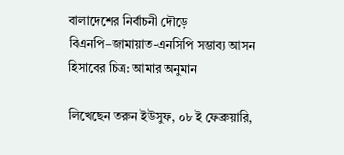বালাদেশের নির্বাচনী দৌড়ে বিএনপি–জামায়াত-এনসিপি সম্ভাব্য আসন হিসাবের চিত্র: আমার অনুমান

লিখেছেন তরুন ইউসুফ, ০৮ ই ফেব্রুয়ারি,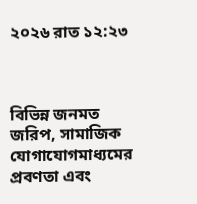২০২৬ রাত ১২:২৩



বিভিন্ন জনমত জরিপ, সামাজিক যোগাযোগমাধ্যমের প্রবণতা এবং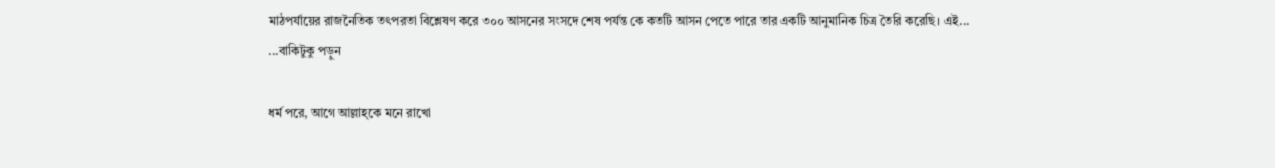মাঠপর্যায়ের রাজনৈতিক তৎপরতা বিশ্লেষণ করে ৩০০ আসনের সংসদে শেষ পর্যন্ত কে কতটি আসন পেতে পারে তার একটি আনুমানিক চিত্র তৈরি করেছি। এই... ...বাকিটুকু পড়ুন

ধর্ম পরে, আগে আল্লাহ্‌কে মনে রাখো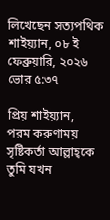লিখেছেন সত্যপথিক শাইয়্যান, ০৮ ই ফেব্রুয়ারি, ২০২৬ ভোর ৫:৩৭

প্রিয় শাইয়্যান,
পরম করুণাময় সৃষ্টিকর্তা আল্লাহ্‌কে তুমি যখন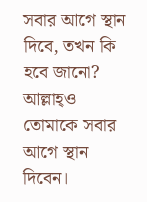সবার আগে স্থান দিবে, তখন কি হবে জানো? আল্লাহ্‌ও তোমাকে সবার আগে স্থান দিবেন।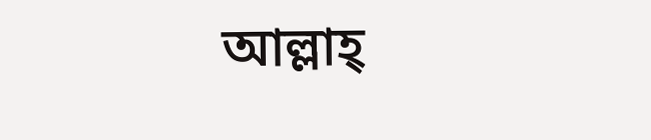আল্লাহ্‌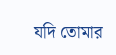যদি তোমার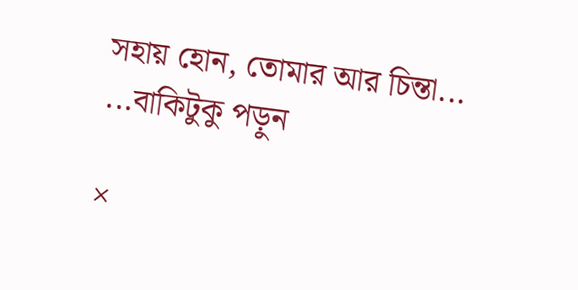সহায় হোন, তোমার আর চিন্তা... ...বাকিটুকু পড়ুন

×